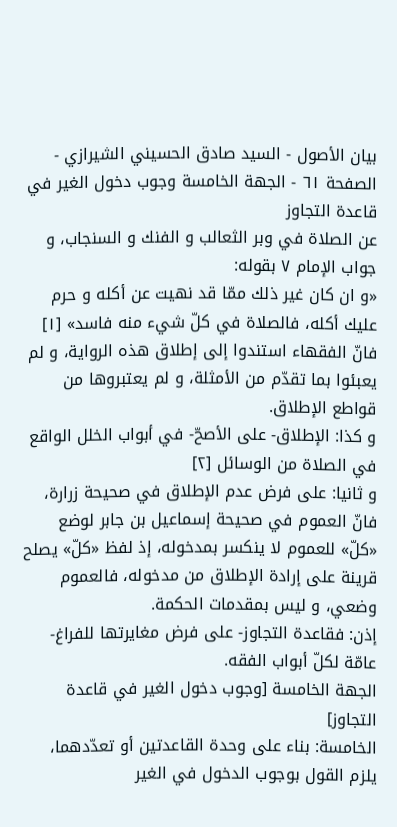بيان الأصول - السيد صادق الحسيني الشيرازي - الصفحة ٦١ - الجهة الخامسة وجوب دخول الغير في قاعدة التجاوز
عن الصلاة في وبر الثعالب و الفنك و السنجاب، و جواب الإمام ٧ بقوله:
«و ان كان غير ذلك ممّا قد نهيت عن أكله و حرم عليك أكله، فالصلاة في كلّ شيء منه فاسد» [١] فانّ الفقهاء استندوا إلى إطلاق هذه الرواية، و لم يعبئوا بما تقدّم من الأمثلة، و لم يعتبروها من قواطع الإطلاق.
و كذا: الإطلاق- على الأصحّ- في أبواب الخلل الواقع في الصلاة من الوسائل [٢]
و ثانيا: على فرض عدم الإطلاق في صحيحة زرارة، فانّ العموم في صحيحة إسماعيل بن جابر لوضع «كلّ» للعموم لا ينكسر بمدخوله، إذ لفظ «كلّ» يصلح قرينة على إرادة الإطلاق من مدخوله، فالعموم وضعي، و ليس بمقدمات الحكمة.
إذن: فقاعدة التجاوز- على فرض مغايرتها للفراغ- عامّة لكلّ أبواب الفقه.
الجهة الخامسة [وجوب دخول الغير في قاعدة التجاوز]
الخامسة: بناء على وحدة القاعدتين أو تعدّدهما، يلزم القول بوجوب الدخول في الغير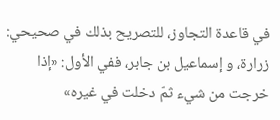في قاعدة التجاوز، للتصريح بذلك في صحيحي: زرارة، و إسماعيل بن جابر، ففي الأول: «إذا خرجت من شيء ثمّ دخلت في غيره»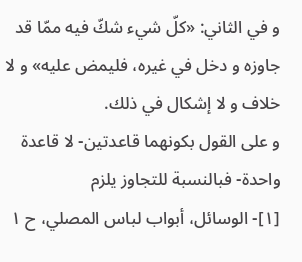و في الثاني: «كلّ شيء شكّ فيه ممّا قد جاوزه و دخل في غيره، فليمض عليه» و لا خلاف و لا إشكال في ذلك.
و على القول بكونهما قاعدتين- لا قاعدة واحدة- فبالنسبة للتجاوز يلزم
[١]- الوسائل، أبواب لباس المصلي، ح ١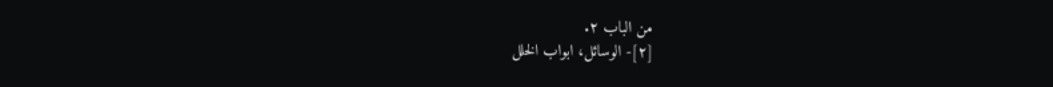من الباب ٢.
[٢]- الوسائل، ابواب الخلل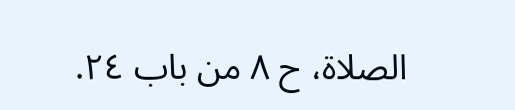الصلاة، ح ٨ من باب ٢٤.